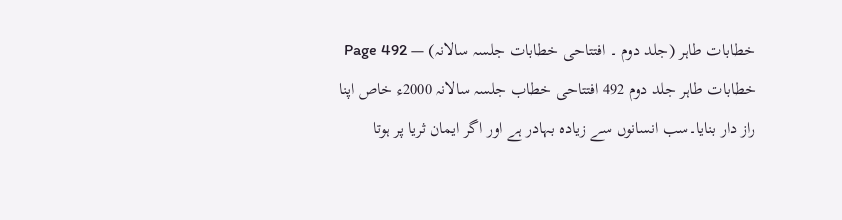خطابات طاہر (جلد دوم ۔ افتتاحی خطابات جلسہ سالانہ) — Page 492
خطابات طاہر جلد دوم 492 افتتاحی خطاب جلسہ سالانہ 2000ء خاص اپنا راز دار بنایا۔سب انسانوں سے زیادہ بہادر ہے اور اگر ایمان ثریا پر ہوتا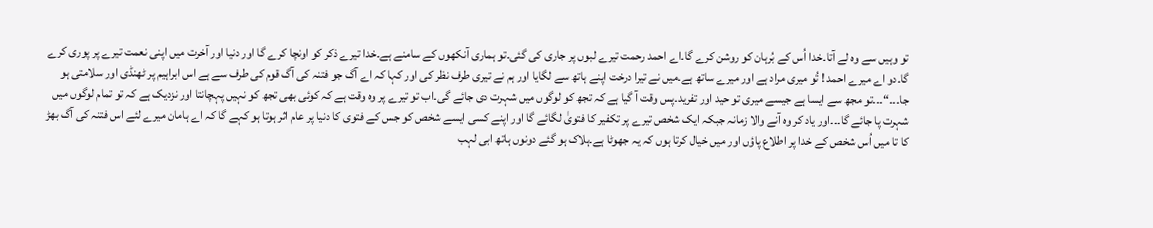تو وہیں سے وہ لے آتا۔خدا اُس کے بُرہان کو روشن کرے گا۔اے احمد رحمت تیرے لبوں پر جاری کی گئی۔تو ہماری آنکھوں کے سامنے ہے۔خدا تیرے ذکر کو اونچا کرے گا اور دنیا اور آخرت میں اپنی نعمت تیرے پر پوری کرے گا۔دو اے میرے احمد ! تُو میری مراد ہے اور میرے ساتھ ہے۔میں نے تیرا درخت اپنے ہاتھ سے لگایا اور ہم نے تیری طرف نظر کی اور کہا کہ اے آگ جو فتنہ کی آگ قوم کی طرف سے ہے اس ابراہیم پر ٹھنڈی اور سلامتی ہو جا۔۔۔“۔۔۔تو مجھ سے ایسا ہے جیسے میری تو حید اور تفرید۔پس وقت آ گیا ہے کہ تجھ کو لوگوں میں شہرت دی جائے گی۔اب تو تیرے پر وہ وقت ہے کہ کوئی بھی تجھ کو نہیں پہچانتا اور نزدیک ہے کہ تو تمام لوگوں میں شہرت پا جائے گا۔۔۔اور یاد کر وہ آنے والا زمانہ جبکہ ایک شخص تیرے پر تکفیر کا فتویٰ لگائے گا اور اپنے کسی ایسے شخص کو جس کے فتوی کا دنیا پر عام اثر ہوتا ہو کہے گا کہ اے ہامان میرے لئے اس فتنہ کی آگ بھڑ کا تا میں اُس شخص کے خدا پر اطلاع پاؤں اور میں خیال کرتا ہوں کہ یہ جھوٹا ہے۔ہلاک ہو گئے دونوں ہاتھ ابی لہب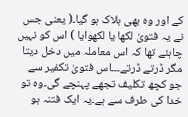کے اور وہ بھی ہلاک ہو گیا۔( یعنی جس نے یہ فتویٰ لکھا یا لکھوایا ) اس کو نہیں چاہئے تھا کہ اس معاملہ میں دخل دیتا مگر ڈرتے ڈرتے۔۔۔اس فتویٰ تکفیر سے جو کچھ تکلیف تجھے پہنچے گی۔وہ تو خدا کی طرف سے ہے۔یہ ایک فتنہ ہو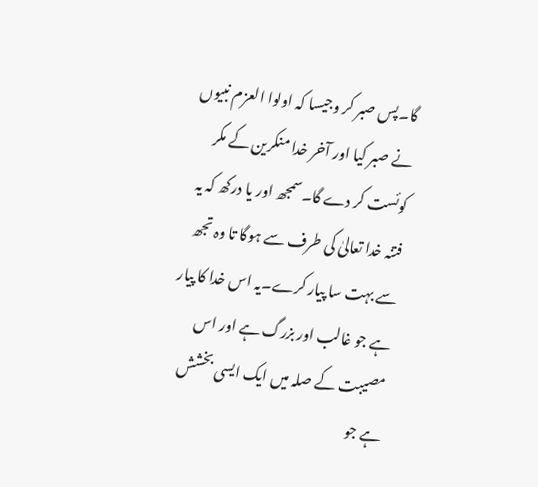گا۔پس صبر کر وجیسا کہ اولوا العزم نبیوں نے صبر کیا اور آخر خدا منکرین کے مکر کوئست کر دے گا۔سمجھ اور یا درکھ کہ یہ فتنہ خدا تعالیٰ کی طرف سے ہوگا تا وہ تجھ سے بہت سا پیار کرے۔یہ اس خدا کا پیار ہے جو غالب اور بزرگ ہے اور اس مصیبت کے صلہ میں ایک ایسی بخشش ہے جو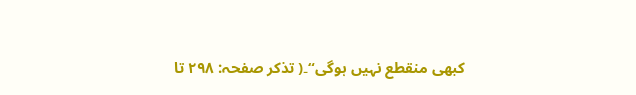کبھی منقطع نہیں ہوگی“۔( تذکر صفحہ: ۲۹۸ تا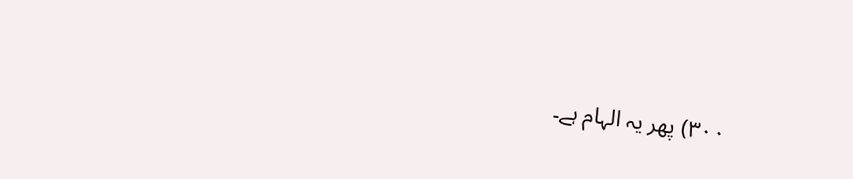۳۰۰) پھر یہ الہام ہے۔